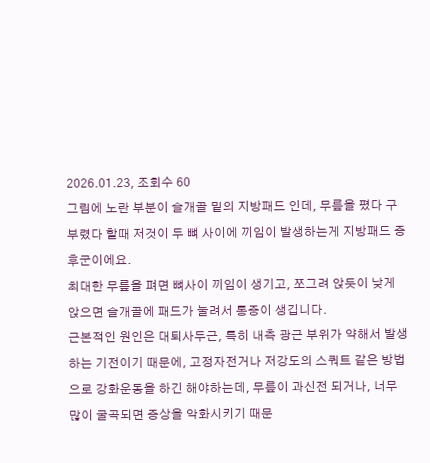2026.01.23, 조회수 60
그림에 노란 부분이 슬개골 밑의 지방패드 인데, 무릎을 폈다 구부렸다 할때 저것이 두 뼈 사이에 끼임이 발생하는게 지방패드 증후군이에요.
최대한 무릎을 펴면 뼈사이 끼임이 생기고, 쪼그려 앉듯이 낮게 앉으면 슬개골에 패드가 눌려서 통증이 생깁니다.
근본적인 원인은 대퇴사두근, 특히 내측 광근 부위가 약해서 발생하는 기전이기 때문에, 고정자전거나 저강도의 스쿼트 같은 방법으로 강화운동을 하긴 해야하는데, 무릎이 과신전 되거나, 너무 많이 굴곡되면 증상을 악화시키기 때문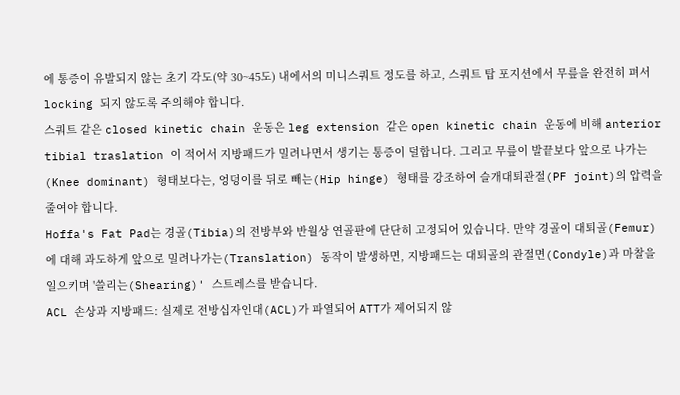에 통증이 유발되지 않는 초기 각도(약 30~45도) 내에서의 미니스쿼트 정도를 하고, 스쿼트 탑 포지션에서 무릎을 완전히 펴서 locking 되지 않도록 주의해야 합니다.
스쿼트 같은 closed kinetic chain 운동은 leg extension 같은 open kinetic chain 운동에 비해 anterior tibial traslation 이 적어서 지방패드가 밀려나면서 생기는 통증이 덜합니다. 그리고 무릎이 발끝보다 앞으로 나가는(Knee dominant) 형태보다는, 엉덩이를 뒤로 빼는(Hip hinge) 형태를 강조하여 슬개대퇴관절(PF joint)의 압력을 줄여야 합니다.
Hoffa's Fat Pad는 경골(Tibia)의 전방부와 반월상 연골판에 단단히 고정되어 있습니다. 만약 경골이 대퇴골(Femur)에 대해 과도하게 앞으로 밀려나가는(Translation) 동작이 발생하면, 지방패드는 대퇴골의 관절면(Condyle)과 마찰을 일으키며 '쓸리는(Shearing)' 스트레스를 받습니다.
ACL 손상과 지방패드: 실제로 전방십자인대(ACL)가 파열되어 ATT가 제어되지 않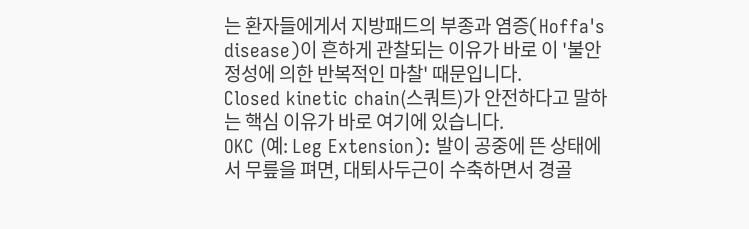는 환자들에게서 지방패드의 부종과 염증(Hoffa's disease)이 흔하게 관찰되는 이유가 바로 이 '불안정성에 의한 반복적인 마찰' 때문입니다.
Closed kinetic chain(스쿼트)가 안전하다고 말하는 핵심 이유가 바로 여기에 있습니다.
OKC (예: Leg Extension): 발이 공중에 뜬 상태에서 무릎을 펴면, 대퇴사두근이 수축하면서 경골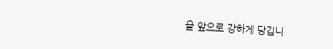을 앞으로 강하게 당깁니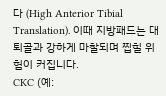다 (High Anterior Tibial Translation). 이때 지방패드는 대퇴골과 강하게 마찰되며 찝힐 위험이 커집니다.
CKC (예: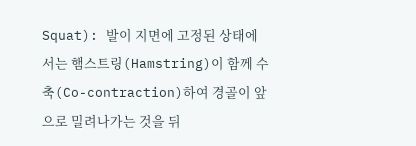Squat): 발이 지면에 고정된 상태에서는 햄스트링(Hamstring)이 함께 수축(Co-contraction)하여 경골이 앞으로 밀려나가는 것을 뒤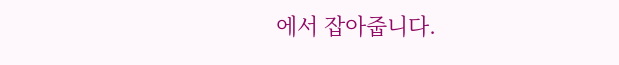에서 잡아줍니다.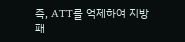즉, ATT를 억제하여 지방패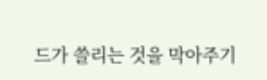드가 쓸리는 것을 막아주기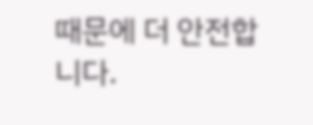때문에 더 안전합니다.